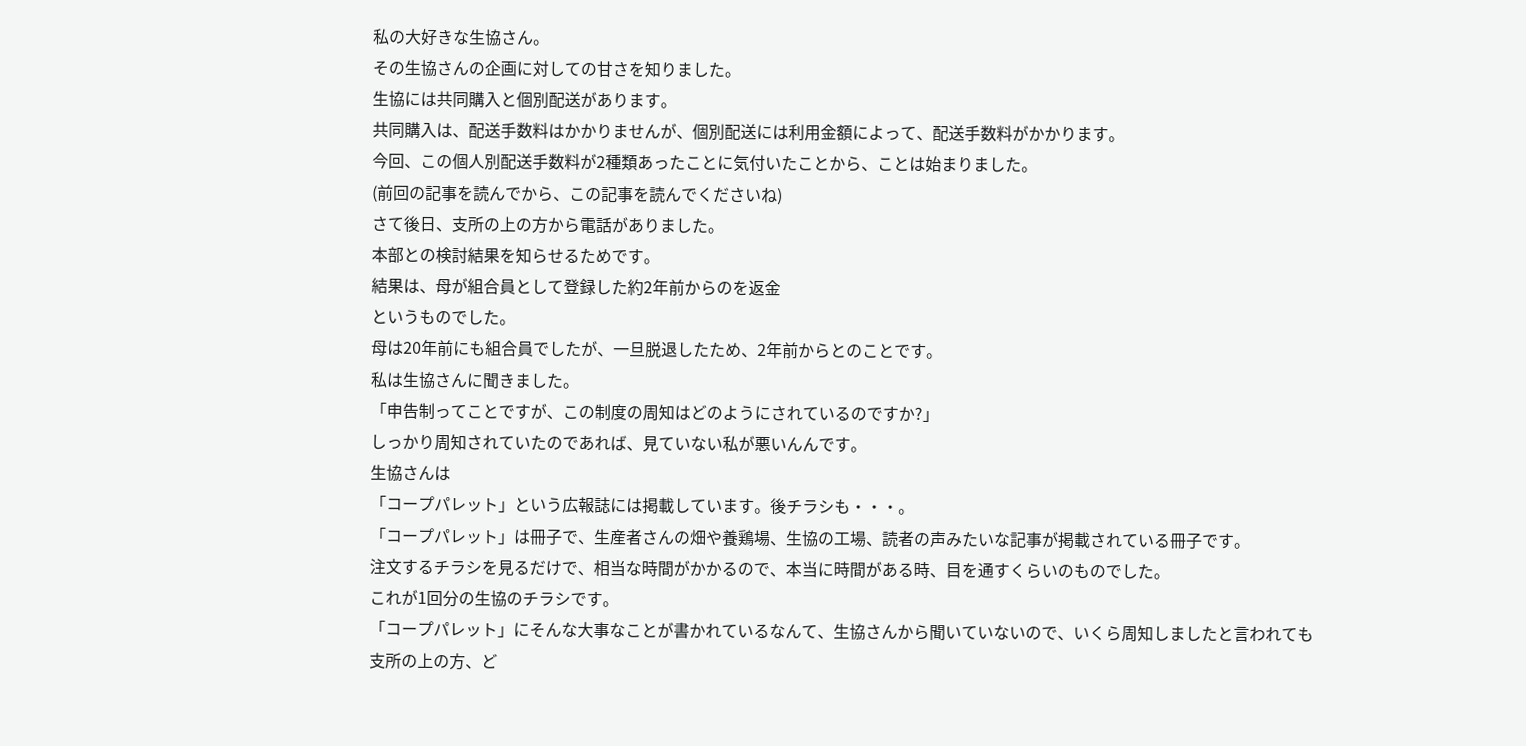私の大好きな生協さん。
その生協さんの企画に対しての甘さを知りました。
生協には共同購入と個別配送があります。
共同購入は、配送手数料はかかりませんが、個別配送には利用金額によって、配送手数料がかかります。
今回、この個人別配送手数料が2種類あったことに気付いたことから、ことは始まりました。
(前回の記事を読んでから、この記事を読んでくださいね)
さて後日、支所の上の方から電話がありました。
本部との検討結果を知らせるためです。
結果は、母が組合員として登録した約2年前からのを返金
というものでした。
母は20年前にも組合員でしたが、一旦脱退したため、2年前からとのことです。
私は生協さんに聞きました。
「申告制ってことですが、この制度の周知はどのようにされているのですか?」
しっかり周知されていたのであれば、見ていない私が悪いんんです。
生協さんは
「コープパレット」という広報誌には掲載しています。後チラシも・・・。
「コープパレット」は冊子で、生産者さんの畑や養鶏場、生協の工場、読者の声みたいな記事が掲載されている冊子です。
注文するチラシを見るだけで、相当な時間がかかるので、本当に時間がある時、目を通すくらいのものでした。
これが1回分の生協のチラシです。
「コープパレット」にそんな大事なことが書かれているなんて、生協さんから聞いていないので、いくら周知しましたと言われても
支所の上の方、ど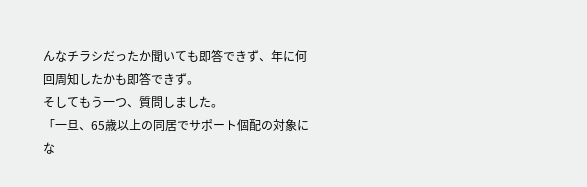んなチラシだったか聞いても即答できず、年に何回周知したかも即答できず。
そしてもう一つ、質問しました。
「一旦、65歳以上の同居でサポート個配の対象にな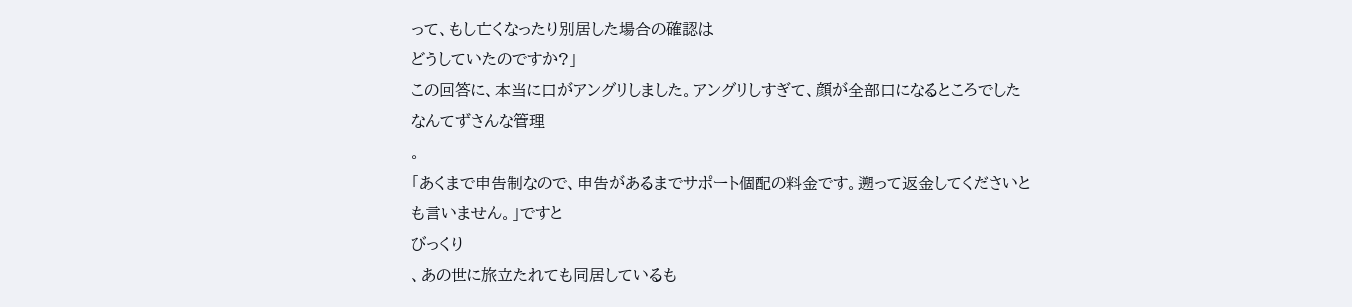って、もし亡くなったり別居した場合の確認は
どうしていたのですか?」
この回答に、本当に口がアングリしました。アングリしすぎて、顔が全部口になるところでした
なんてずさんな管理
。
「あくまで申告制なので、申告があるまでサポート個配の料金です。遡って返金してくださいとも言いません。」ですと
びっくり
、あの世に旅立たれても同居しているも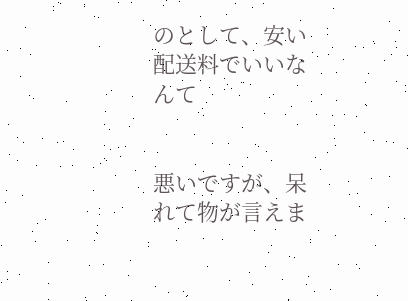のとして、安い配送料でいいなんて


悪いですが、呆れて物が言えま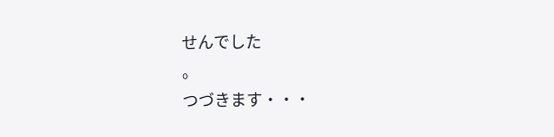せんでした
。
つづきます・・・